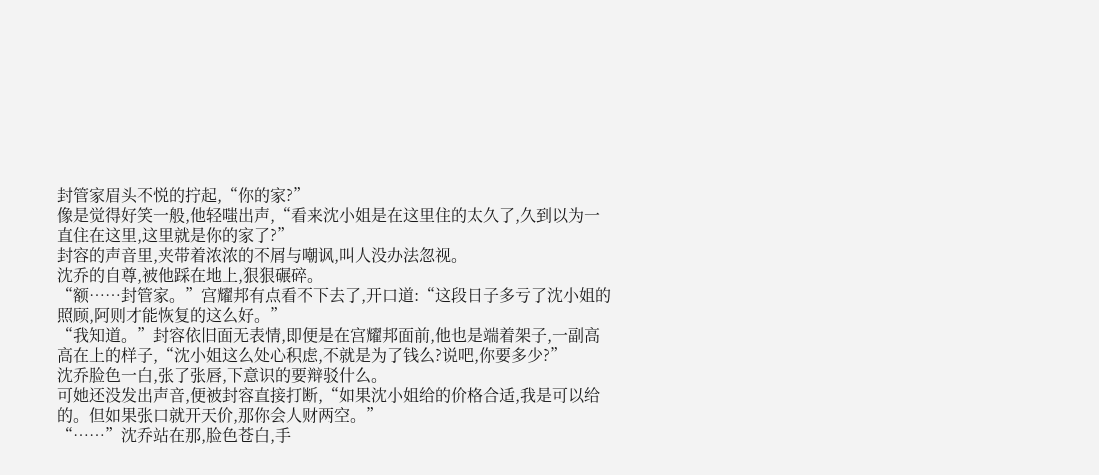封管家眉头不悦的拧起,“你的家?”
像是觉得好笑一般,他轻嗤出声,“看来沈小姐是在这里住的太久了,久到以为一直住在这里,这里就是你的家了?”
封容的声音里,夹带着浓浓的不屑与嘲讽,叫人没办法忽视。
沈乔的自尊,被他踩在地上,狠狠碾碎。
“额……封管家。”宫耀邦有点看不下去了,开口道:“这段日子多亏了沈小姐的照顾,阿则才能恢复的这么好。”
“我知道。”封容依旧面无表情,即便是在宫耀邦面前,他也是端着架子,一副高高在上的样子,“沈小姐这么处心积虑,不就是为了钱么?说吧,你要多少?”
沈乔脸色一白,张了张唇,下意识的要辩驳什么。
可她还没发出声音,便被封容直接打断,“如果沈小姐给的价格合适,我是可以给的。但如果张口就开天价,那你会人财两空。”
“……”沈乔站在那,脸色苍白,手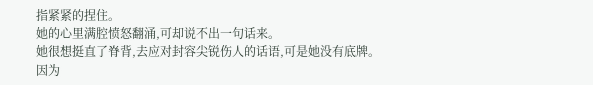指紧紧的捏住。
她的心里满腔愤怒翻涌,可却说不出一句话来。
她很想挺直了脊背,去应对封容尖锐伤人的话语,可是她没有底牌。
因为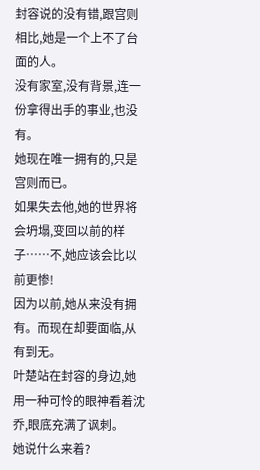封容说的没有错,跟宫则相比,她是一个上不了台面的人。
没有家室,没有背景,连一份拿得出手的事业,也没有。
她现在唯一拥有的,只是宫则而已。
如果失去他,她的世界将会坍塌,变回以前的样子……不,她应该会比以前更惨!
因为以前,她从来没有拥有。而现在却要面临,从有到无。
叶楚站在封容的身边,她用一种可怜的眼神看着沈乔,眼底充满了讽刺。
她说什么来着?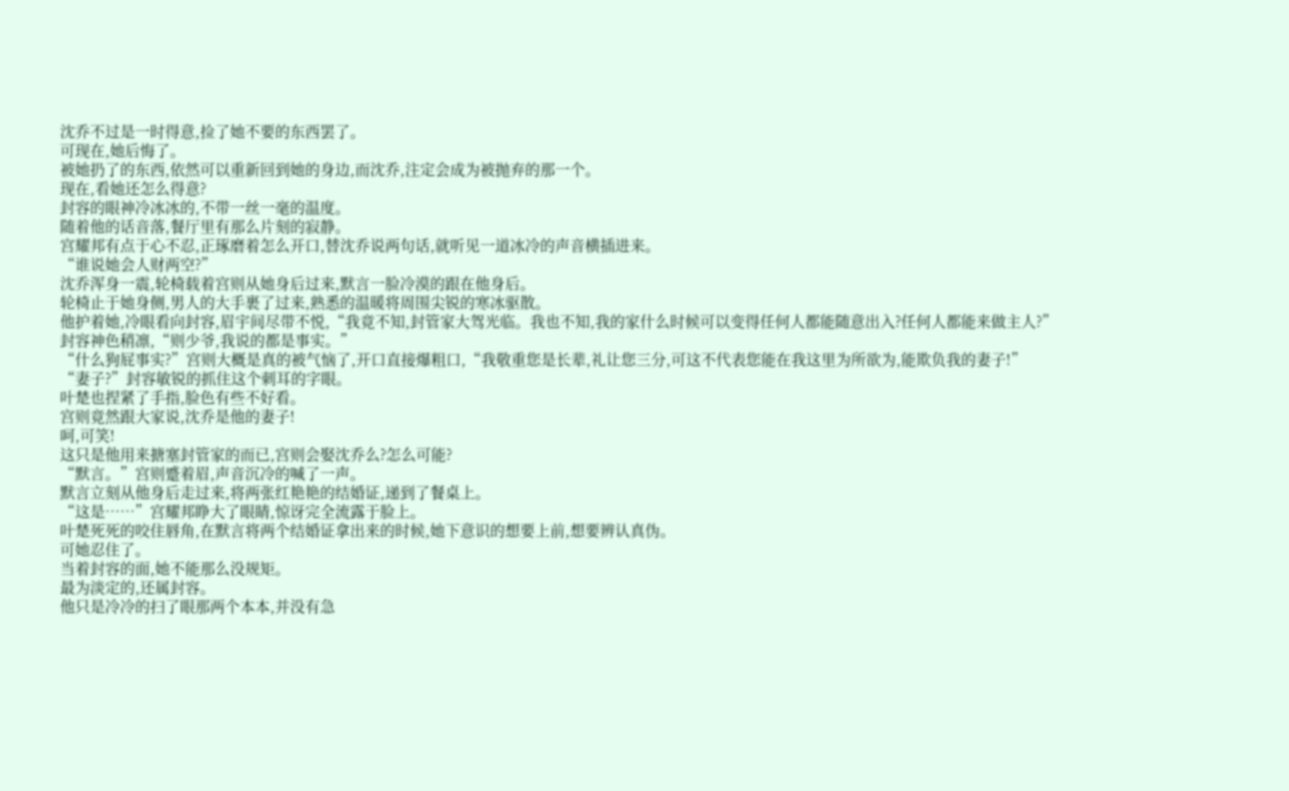沈乔不过是一时得意,捡了她不要的东西罢了。
可现在,她后悔了。
被她扔了的东西,依然可以重新回到她的身边,而沈乔,注定会成为被抛弃的那一个。
现在,看她还怎么得意?
封容的眼神冷冰冰的,不带一丝一毫的温度。
随着他的话音落,餐厅里有那么片刻的寂静。
宫耀邦有点于心不忍,正琢磨着怎么开口,替沈乔说两句话,就听见一道冰冷的声音横插进来。
“谁说她会人财两空?”
沈乔浑身一震,轮椅载着宫则从她身后过来,默言一脸冷漠的跟在他身后。
轮椅止于她身侧,男人的大手裹了过来,熟悉的温暖将周围尖锐的寒冰驱散。
他护着她,冷眼看向封容,眉宇间尽带不悦,“我竟不知,封管家大驾光临。我也不知,我的家什么时候可以变得任何人都能随意出入?任何人都能来做主人?”
封容神色稍凛,“则少爷,我说的都是事实。”
“什么狗屁事实?”宫则大概是真的被气恼了,开口直接爆粗口,“我敬重您是长辈,礼让您三分,可这不代表您能在我这里为所欲为,能欺负我的妻子!”
“妻子?”封容敏锐的抓住这个刺耳的字眼。
叶楚也捏紧了手指,脸色有些不好看。
宫则竟然跟大家说,沈乔是他的妻子!
呵,可笑!
这只是他用来搪塞封管家的而已,宫则会娶沈乔么?怎么可能?
“默言。”宫则蹙着眉,声音沉冷的喊了一声。
默言立刻从他身后走过来,将两张红艳艳的结婚证,递到了餐桌上。
“这是……”宫耀邦睁大了眼睛,惊讶完全流露于脸上。
叶楚死死的咬住唇角,在默言将两个结婚证拿出来的时候,她下意识的想要上前,想要辨认真伪。
可她忍住了。
当着封容的面,她不能那么没规矩。
最为淡定的,还属封容。
他只是冷冷的扫了眼那两个本本,并没有急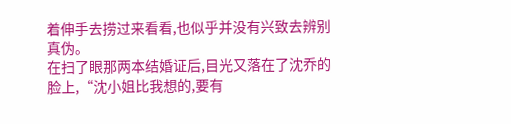着伸手去捞过来看看,也似乎并没有兴致去辨别真伪。
在扫了眼那两本结婚证后,目光又落在了沈乔的脸上,“沈小姐比我想的,要有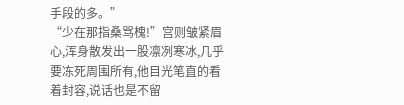手段的多。”
“少在那指桑骂槐!”宫则皱紧眉心,浑身散发出一股凛冽寒冰,几乎要冻死周围所有,他目光笔直的看着封容,说话也是不留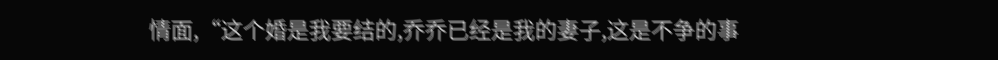情面,“这个婚是我要结的,乔乔已经是我的妻子,这是不争的事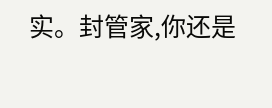实。封管家,你还是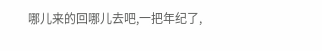哪儿来的回哪儿去吧,一把年纪了,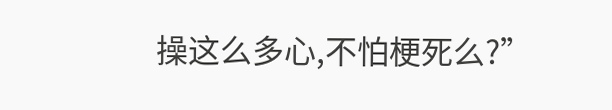操这么多心,不怕梗死么?”